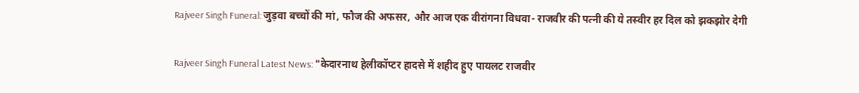Rajveer Singh Funeral: जुड़वा बच्चों की मां, फौज की अफसर, और आज एक वीरांगना विधवा- राजवीर की पत्नी की ये तस्वीर हर दिल को झकझोर देगी

Rajveer Singh Funeral Latest News: "केदारनाथ हेलीकॉप्टर हादसे में शहीद हुए पायलट राजवीर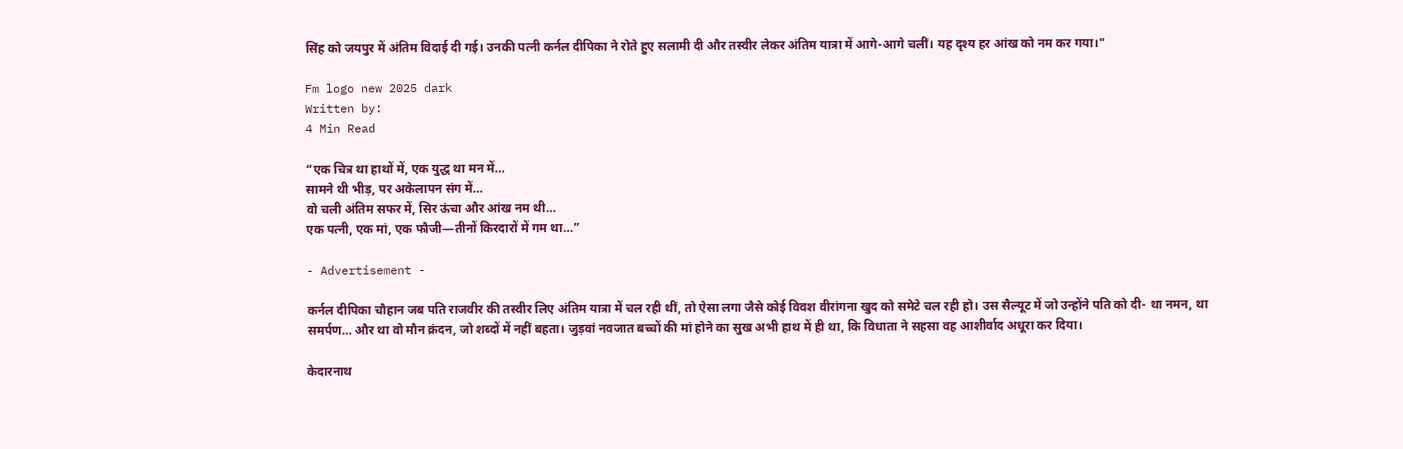सिंह को जयपुर में अंतिम विदाई दी गई। उनकी पत्नी कर्नल दीपिका ने रोते हुए सलामी दी और तस्वीर लेकर अंतिम यात्रा में आगे-आगे चलीं। यह दृश्य हर आंख को नम कर गया।"

Fm logo new 2025 dark
Written by:
4 Min Read

“एक चित्र था हाथों में, एक युद्ध था मन में…
सामने थी भीड़, पर अकेलापन संग में…
वो चली अंतिम सफर में, सिर ऊंचा और आंख नम थी…
एक पत्नी, एक मां, एक फौजी—तीनों किरदारों में गम था…”

- Advertisement -

कर्नल दीपिका चौहान जब पति राजवीर की तस्वीर लिए अंतिम यात्रा में चल रही थीं, तो ऐसा लगा जैसे कोई विवश वीरांगना खुद को समेटे चल रही हो। उस सैल्यूट में जो उन्होंने पति को दी- था नमन, था समर्पण… और था वो मौन क्रंदन, जो शब्दों में नहीं बहता। जुड़वां नवजात बच्चों की मां होने का सुख अभी हाथ में ही था, कि विधाता ने सहसा वह आशीर्वाद अधूरा कर दिया।

केदारनाथ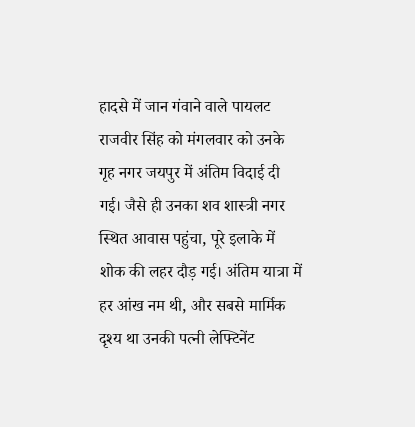हादसे में जान गंवाने वाले पायलट राजवीर सिंह को मंगलवार को उनके गृह नगर जयपुर में अंतिम विदाई दी गई। जैसे ही उनका शव शास्त्री नगर स्थित आवास पहुंचा, पूरे इलाके में शोक की लहर दौड़ गई। अंतिम यात्रा में हर आंख नम थी, और सबसे मार्मिक दृश्य था उनकी पत्नी लेफ्टिनेंट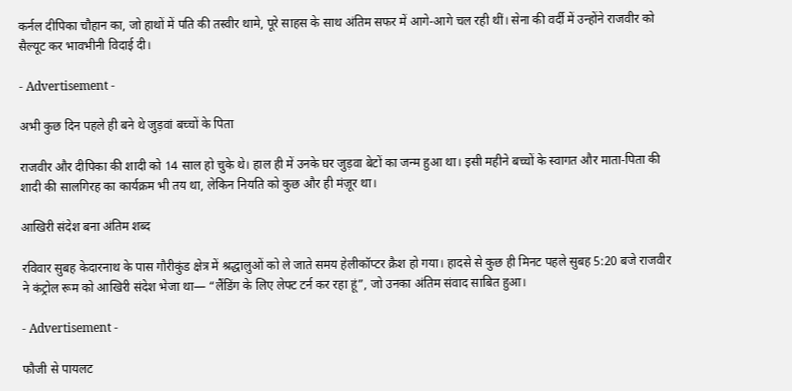कर्नल दीपिका चौहान का, जो हाथों में पति की तस्वीर थामे, पूरे साहस के साथ अंतिम सफर में आगे-आगे चल रही थीं। सेना की वर्दी में उन्होंने राजवीर को सैल्यूट कर भावभीनी विदाई दी।

- Advertisement -

अभी कुछ दिन पहले ही बने थे जुड़वां बच्चों के पिता

राजवीर और दीपिका की शादी को 14 साल हो चुके थे। हाल ही में उनके घर जुड़वा बेटों का जन्म हुआ था। इसी महीने बच्चों के स्वागत और माता-पिता की शादी की सालगिरह का कार्यक्रम भी तय था, लेकिन नियति को कुछ और ही मंज़ूर था।

आखिरी संदेश बना अंतिम शब्द

रविवार सुबह केदारनाथ के पास गौरीकुंड क्षेत्र में श्रद्धालुओं को ले जाते समय हेलीकॉप्टर क्रैश हो गया। हादसे से कुछ ही मिनट पहले सुबह 5:20 बजे राजवीर ने कंट्रोल रूम को आखिरी संदेश भेजा था— “लैंडिंग के लिए लेफ्ट टर्न कर रहा हूं”, जो उनका अंतिम संवाद साबित हुआ।

- Advertisement -

फौजी से पायलट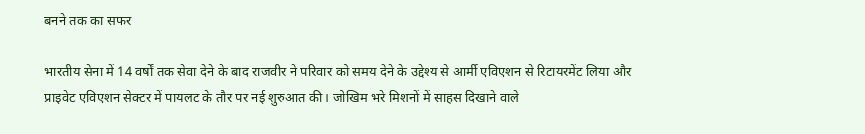बनने तक का सफर

भारतीय सेना में 14 वर्षों तक सेवा देने के बाद राजवीर ने परिवार को समय देने के उद्देश्य से आर्मी एविएशन से रिटायरमेंट लिया और प्राइवेट एविएशन सेक्टर में पायलट के तौर पर नई शुरुआत की। जोखिम भरे मिशनों में साहस दिखाने वाले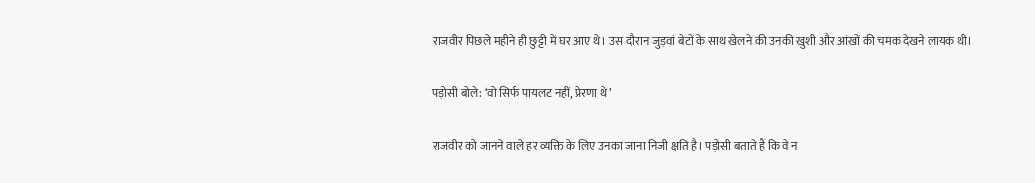राजवीर पिछले महीने ही छुट्टी में घर आए थे। उस दौरान जुड़वां बेटों के साथ खेलने की उनकी खुशी और आंखों की चमक देखने लायक थी।

पड़ोसी बोले: ‘वो सिर्फ पायलट नहीं, प्रेरणा थे’

राजवीर को जानने वाले हर व्यक्ति के लिए उनका जाना निजी क्षति है। पड़ोसी बताते हैं कि वे न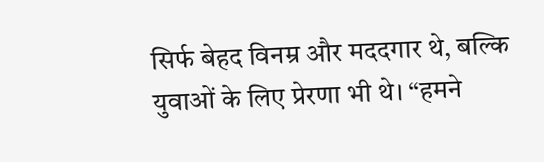सिर्फ बेहद विनम्र और मददगार थे, बल्कि युवाओं के लिए प्रेरणा भी थे। “हमने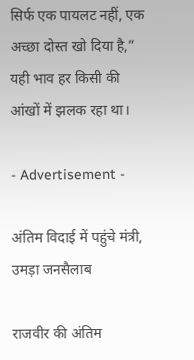सिर्फ एक पायलट नहीं, एक अच्छा दोस्त खो दिया है,” यही भाव हर किसी की आंखों में झलक रहा था।

- Advertisement -

अंतिम विदाई में पहुंचे मंत्री, उमड़ा जनसैलाब

राजवीर की अंतिम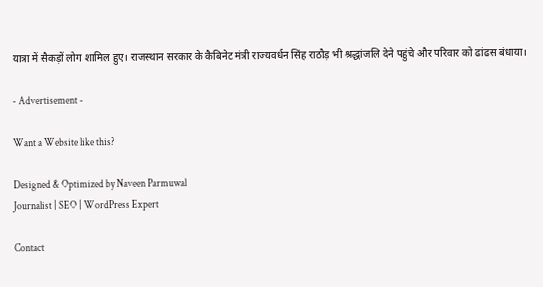यात्रा में सैकड़ों लोग शामिल हुए। राजस्थान सरकार के कैबिनेट मंत्री राज्यवर्धन सिंह राठौड़ भी श्रद्धांजलि देने पहुंचे और परिवार को ढांढस बंधाया।

- Advertisement -

Want a Website like this?

Designed & Optimized by Naveen Parmuwal
Journalist | SEO | WordPress Expert

Contact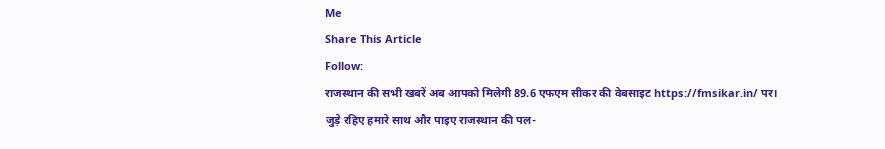Me
Share This Article
Follow:
राजस्थान की सभी खबरें अब आपको मिलेगी 89.6 एफएम सीकर की वेबसाइट https://fmsikar.in/ पर। जुड़े रहिए हमारे साथ और पाइए राजस्थान की पल-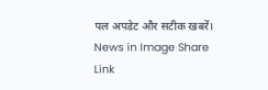पल अपडेट और सटीक खबरें।
News in Image Share Link